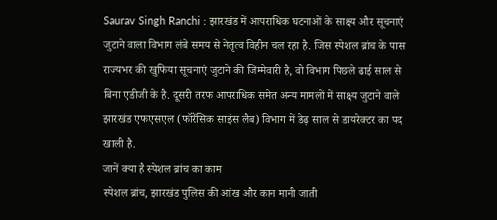Saurav Singh Ranchi : झारखंड में आपराधिक घटनाओं के साक्ष्य और सूचनाएं जुटाने वाला विभाग लंबे समय से नेतृत्व विहीन चल रहा है. जिस स्पेशल ब्रांच के पास राज्यभर की खुफिया सूचनाएं जुटाने की जिम्मेवारी है, वो विभाग पिछले ढाई साल से बिना एडीजी के है. दूसरी तरफ आपराधिक समेत अन्य मामलों में साक्ष्य जुटाने वाले झारखंड एफएसएल (फॉरेंसिक साइंस लैब) विभाग में डेढ़ साल से डायरेक्टर का पद खाली है.
जानें क्या है स्पेशल ब्रांच का काम
स्पेशल ब्रांच, झारखंड पुलिस की आंख और कान मानी जाती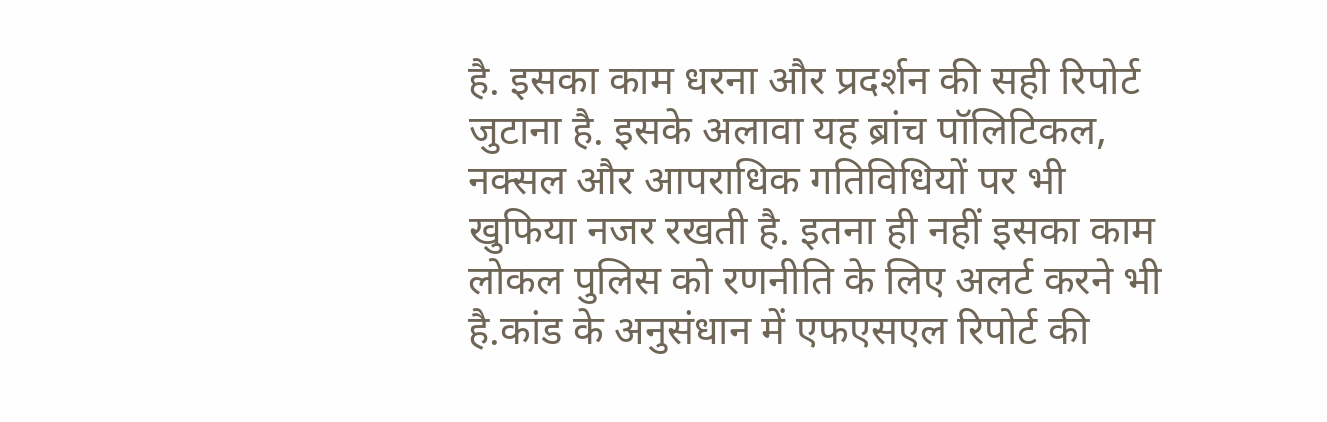है. इसका काम धरना और प्रदर्शन की सही रिपोर्ट जुटाना है. इसके अलावा यह ब्रांच पॉलिटिकल, नक्सल और आपराधिक गतिविधियों पर भी खुफिया नजर रखती है. इतना ही नहीं इसका काम लोकल पुलिस को रणनीति के लिए अलर्ट करने भी है.कांड के अनुसंधान में एफएसएल रिपोर्ट की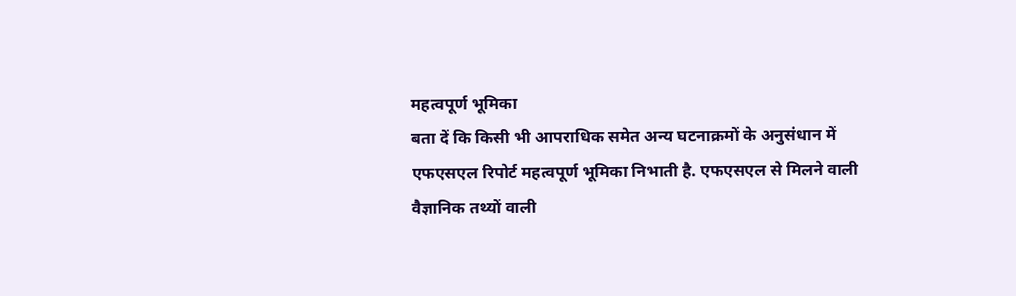महत्वपूर्ण भूमिका
बता दें कि किसी भी आपराधिक समेत अन्य घटनाक्रमों के अनुसंधान में एफएसएल रिपोर्ट महत्वपूर्ण भूमिका निभाती है. एफएसएल से मिलने वाली वैज्ञानिक तथ्यों वाली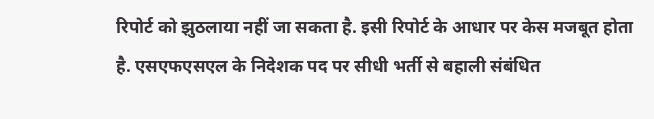रिपोर्ट को झुठलाया नहीं जा सकता है. इसी रिपोर्ट के आधार पर केस मजबूत होता है. एसएफएसएल के निदेशक पद पर सीधी भर्ती से बहाली संबंधित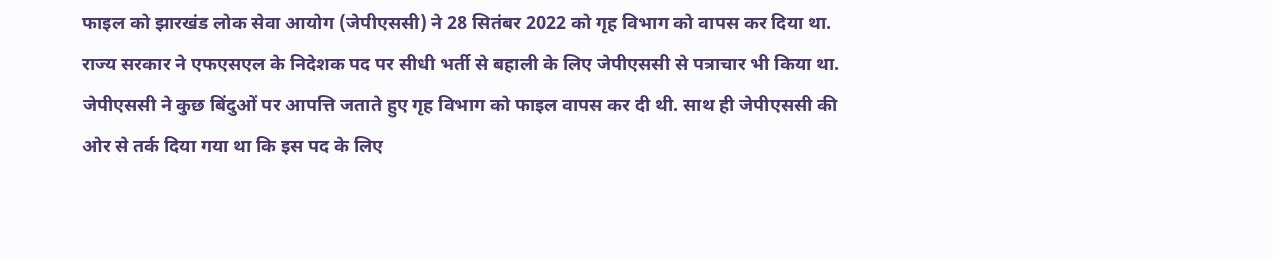फाइल को झारखंड लोक सेवा आयोग (जेपीएससी) ने 28 सितंबर 2022 को गृह विभाग को वापस कर दिया था. राज्य सरकार ने एफएसएल के निदेशक पद पर सीधी भर्ती से बहाली के लिए जेपीएससी से पत्राचार भी किया था. जेपीएससी ने कुछ बिंदुओं पर आपत्ति जताते हुए गृह विभाग को फाइल वापस कर दी थी. साथ ही जेपीएससी की ओर से तर्क दिया गया था कि इस पद के लिए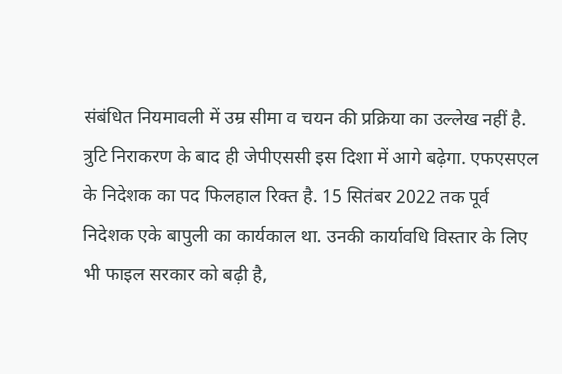संबंधित नियमावली में उम्र सीमा व चयन की प्रक्रिया का उल्लेख नहीं है. त्रुटि निराकरण के बाद ही जेपीएससी इस दिशा में आगे बढ़ेगा. एफएसएल के निदेशक का पद फिलहाल रिक्त है. 15 सितंबर 2022 तक पूर्व निदेशक एके बापुली का कार्यकाल था. उनकी कार्यावधि विस्तार के लिए भी फाइल सरकार को बढ़ी है,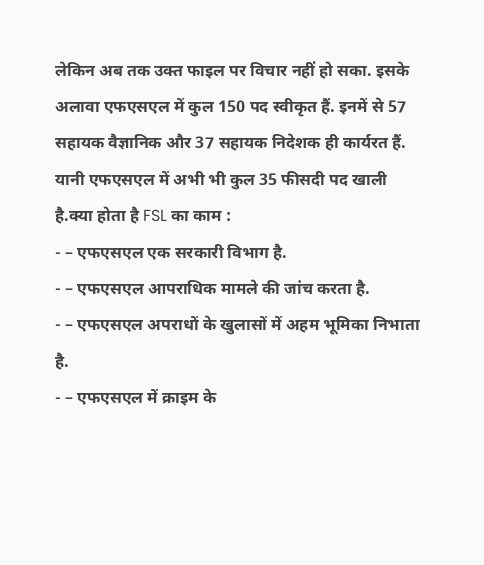लेकिन अब तक उक्त फाइल पर विचार नहीं हो सका. इसके अलावा एफएसएल में कुल 150 पद स्वीकृत हैं. इनमें से 57 सहायक वैज्ञानिक और 37 सहायक निदेशक ही कार्यरत हैं. यानी एफएसएल में अभी भी कुल 35 फीसदी पद खाली है.क्या होता है FSL का काम :
- – एफएसएल एक सरकारी विभाग है.
- – एफएसएल आपराधिक मामले की जांच करता है.
- – एफएसएल अपराधों के खुलासों में अहम भूमिका निभाता है.
- – एफएसएल में क्राइम के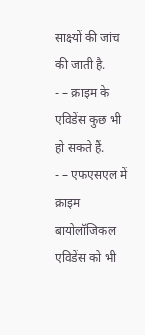साक्ष्यों की जांच की जाती है.
- – क्राइम के एविडेंस कुछ भी हो सकते हैं.
- – एफएसएल में क्राइम बायोलॉजिकल एविडेंस को भी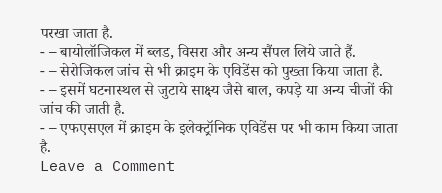परखा जाता है.
- – बायोलॉजिकल में ब्लड, विसरा और अन्य सैंपल लिये जाते हैं.
- – सेरोजिकल जांच से भी क्राइम के एविडेंस को पुख्ता किया जाता है.
- – इसमें घटनास्थल से जुटाये साक्ष्य जैसे बाल, कपड़े या अन्य चीजों की जांच की जाती है.
- – एफएसएल में क्राइम के इलेक्ट्रॉनिक एविडेंस पर भी काम किया जाता है.
Leave a Comment